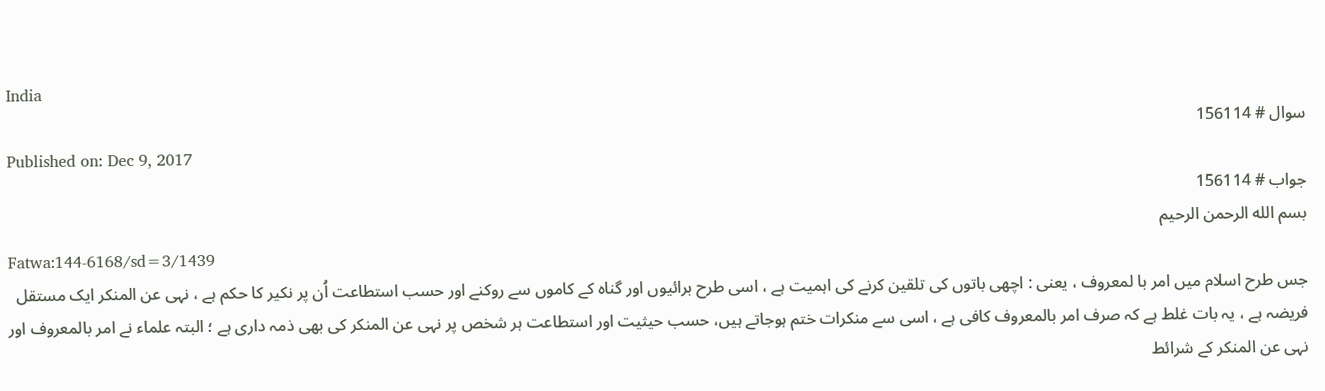India
سوال # 156114
Published on: Dec 9, 2017
جواب # 156114
بسم الله الرحمن الرحيم
Fatwa:144-6168/sd=3/1439
جس طرح اسلام میں امر با لمعروف ، یعنی : اچھی باتوں کی تلقین کرنے کی اہمیت ہے ، اسی طرح برائیوں اور گناہ کے کاموں سے روکنے اور حسب استطاعت اُن پر نکیر کا حکم ہے ، نہی عن المنکر ایک مستقل فریضہ ہے ، یہ بات غلط ہے کہ صرف امر بالمعروف کافی ہے ، اسی سے منکرات ختم ہوجاتے ہیں، حسب حیثیت اور استطاعت ہر شخص پر نہی عن المنکر کی بھی ذمہ داری ہے ؛ البتہ علماء نے امر بالمعروف اور نہی عن المنکر کے شرائط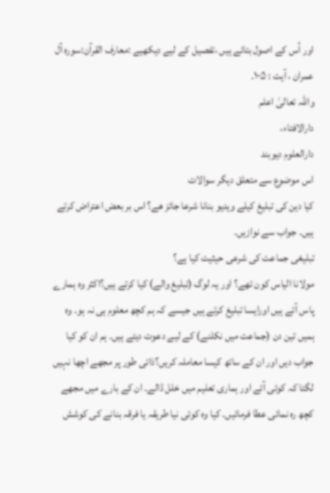اور اُس کے اصول بتائے ہیں ،تفصیل کے لیے دیکھیے :معارف القرآن:سورہ آل عمران ، آیت : ۱۰۵۔
واللہ تعالیٰ اعلم
دارالافتاء،
دارالعلوم دیوبند
اس موضوع سے متعلق دیگر سوالات
كيا دين كی تبليغ كيلے ويديو بنانا شرعا جائز هے؟ اس بر بعض اعتراض كرتے ہيں۔ جواب سے نوازیں۔
تبلیغی جماعت کی شرعی حیثیت کیا ہے؟
مولانا الیاس کون تھے؟ اور یہ لوگ (تبلیغ والے) کیا کرتے ہیں؟اکثر وہ ہمارے پاس آتے ہیں اورایسا تبلیغ کرتے ہیں جیسے کہ ہم کچھ معلوم ہی نہ ہو۔ وہ ہمیں تین دن (جماعت میں نکلنے) کے لیے دعوت دیتے ہیں۔ ہم ان کو کیا جواب دیں اور ان کے ساتھ کیسا معاملہ کریں؟ذاتی طور پر مجھے اچھا نہیں لگتا کہ کوئی آئے اور ہماری تعلیم میں خلل ڈالے۔ ان کے بارے میں مجھے کچھ رہ نمائی عطا فرمائیں۔ کیا وہ کوئی نیا طریقہ یا فرقہ بنانے کی کوشش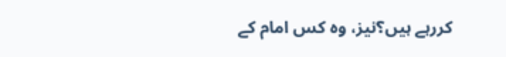کررہے ہیں؟نیز، وہ کس امام کے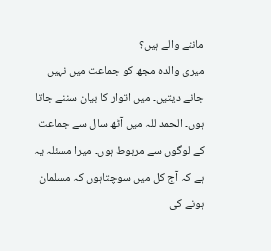ماننے والے ہیں؟
میری والدہ مجھ کو جماعت میں نہیں جانے دیتیں۔ میں اتوار کا بیان سننے جاتا ہوں۔ الحمد للہ میں آٹھ سال سے جماعت کے لوگوں سے مربوط ہوں۔ میرا مسئلہ یہ ہے کہ آج کل میں سوچتاہوں کہ مسلمان ہونے کی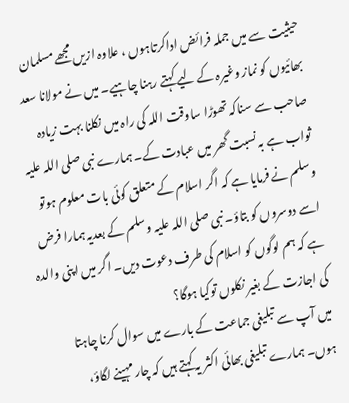حیثیت سے میں جملہ فرائض اداکرتاہوں ، علاوہ ازیں مجھے مسلمان بھائیوں کو نماز وغیرہ کے لیے کہتے رہنا چاہیے۔ میں نے مولانا سعد صاحب سے سناکہ تھوڑا ساوقت اللہ کی راہ میں نکلنا بہت زیادہ ثواب ہے بہ نسبت گھر میں عبادت کے۔ ہمارے نبی صلی اللہ علیہ وسلم نے فرمایا ہے کہ اگر اسلام کے متعلق کوئی بات معلوم ہوتو اسے دوسروں کو بتاؤ۔ نبی صلی اللہ علیہ وسلم کے بعدیہ ہمارا فرض ہے کہ ہم لوگوں کو اسلام کی طرف دعوت دیں۔ اگر میں اپنی والدہ کی اجازت کے بغیر نکلوں توکیا ہوگا؟
میں آپ سے تبلیغی جماعت کے بارے میں سوال کرنا چاہتا ہوں۔ ہمارے تبلیغی بھائی اکثر یہ کہتے ہیں کہ چار مہینے لگاؤ،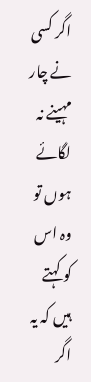اگر کسی نے چار مہینے نہ لگائے ہوں تو وہ اس کو کہتے ہیں کہ یہ اگر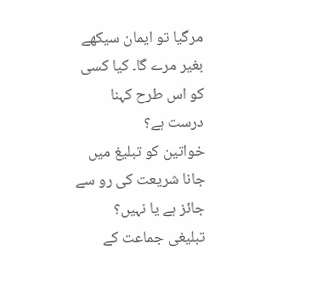مرگیا تو ایمان سیکھے بغیر مرے گا۔ کیا کسی کو اس طرح کہنا درست ہے؟
خواتین کو تبلیغ میں جانا شریعت کی رو سے جائز ہے یا نہیں؟ تبلیغی جماعت کے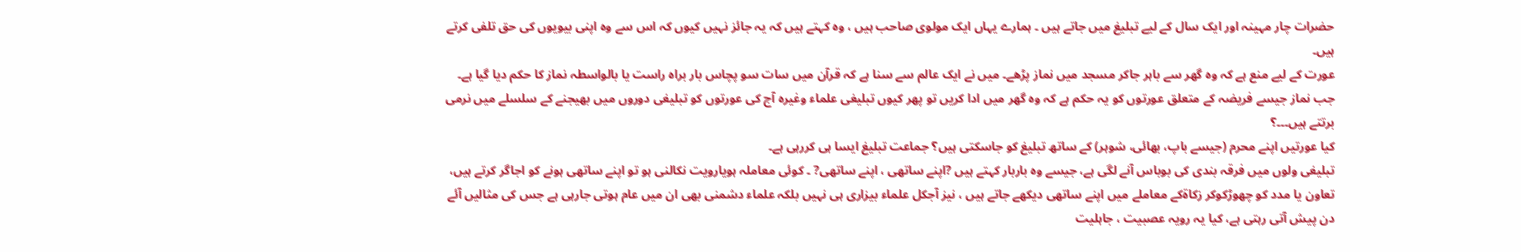حضرات چار مہینہ اور ایک سال کے لیے تبلیغ میں جاتے ہیں ۔ ہمارے یہاں ایک مولوی صاحب ہیں ، وہ کہتے ہیں کہ یہ جائز نہیں کیوں کہ اس سے وہ اپنی بیویوں کی حق تلفی کرتے ہیں۔
عورت کے لیے منع ہے کہ وہ گھر سے باہر جاکر مسجد میں نماز پڑھے۔ میں نے ایک عالم سے سنا ہے کہ قرآن میں سات سو پچاس بار براہ راست یا بالواسطہ نماز کا حکم دیا گیا ہے۔ جب نماز جیسے فریضہ کے متعلق عورتوں کو یہ حکم ہے کہ وہ گھر میں ادا کریں تو پھر کیوں تبلیغی علماء وغیرہ آج کی عورتوں کو تبلیغی دوروں میں بھیجنے کے سلسلے میں نرمی برتتے ہیں۔۔۔؟
کیا عورتیں اپنے محرم (جیسے باپ، بھائی، شوہر) کے ساتھ تبلیغ کو جاسکتی ہیں؟ جماعت تبلیغ ایسا ہی کررہی ہے۔
تبلیغی ولوں میں فرقہ بندی کی بوباس آنے لگی ہے، جیسے وہ باربار کہتے ہیں ?اپنے ساتھی ، اپنے ساتھی? ۔ کوئی معاملہ ہویارویت نکالنی ہو تو اپنے ساتھی ہونے کو اجاگر کرتے ہیں، تعاون یا مدد کو چھوڑکوکر زکاةکے معاملے میں اپنے ساتھی دیکھے جاتے ہیں ، نیز آجکل علماء بیزاری ہی نہیں بلکہ علماء دشمنی بھی ان میں عام ہوتی جارہی ہے جس کی مثالیں آئے دن پیش آتی رہتی ہے، کیا یہ رویہ عصبیت ، جاہلیت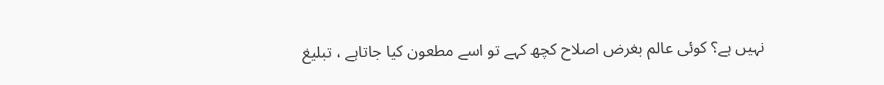نہیں ہے؟ کوئی عالم بغرض اصلاح کچھ کہے تو اسے مطعون کیا جاتاہے ، تبلیغ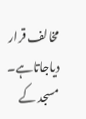مخالف قرار دیاجاتاہے۔ مسجد کے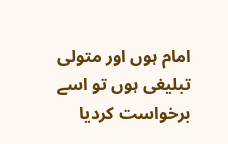امام ہوں اور متولی تبلیغی ہوں تو اسے برخواست کردیا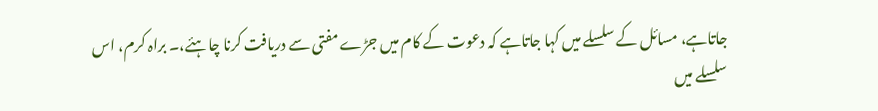جاتاہے، مسائل کے سلسلے میں کہا جاتاہے کہ دعوت کے کام میں جڑے مفتی سے دریافت کرنا چاہئے،۔ براہ کرم، اس سلسلے میں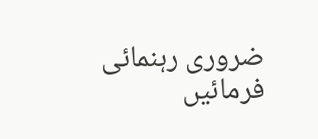ضروری رہنمائی فرمائیں